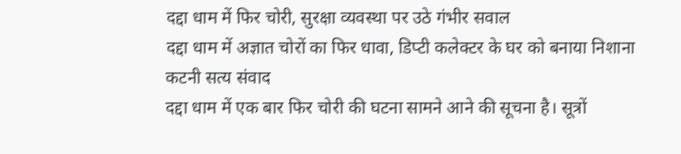दद्दा धाम में फिर चोरी, सुरक्षा व्यवस्था पर उठे गंभीर सवाल
दद्दा धाम में अज्ञात चोरों का फिर धावा, डिप्टी कलेक्टर के घर को बनाया निशाना
कटनी सत्य संवाद
दद्दा धाम में एक बार फिर चोरी की घटना सामने आने की सूचना है। सूत्रों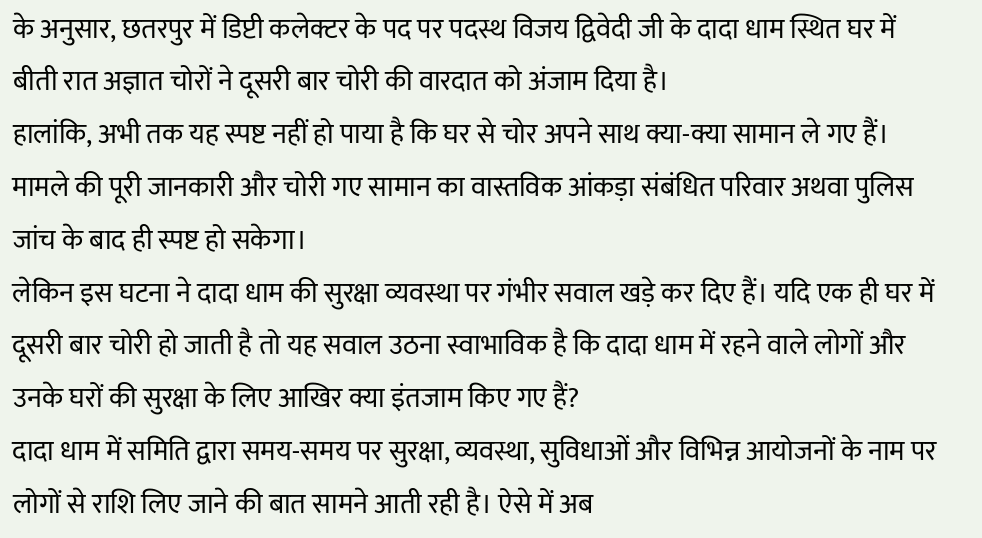के अनुसार, छतरपुर में डिप्टी कलेक्टर के पद पर पदस्थ विजय द्विवेदी जी के दादा धाम स्थित घर में बीती रात अज्ञात चोरों ने दूसरी बार चोरी की वारदात को अंजाम दिया है।
हालांकि, अभी तक यह स्पष्ट नहीं हो पाया है कि घर से चोर अपने साथ क्या-क्या सामान ले गए हैं। मामले की पूरी जानकारी और चोरी गए सामान का वास्तविक आंकड़ा संबंधित परिवार अथवा पुलिस जांच के बाद ही स्पष्ट हो सकेगा।
लेकिन इस घटना ने दादा धाम की सुरक्षा व्यवस्था पर गंभीर सवाल खड़े कर दिए हैं। यदि एक ही घर में दूसरी बार चोरी हो जाती है तो यह सवाल उठना स्वाभाविक है कि दादा धाम में रहने वाले लोगों और उनके घरों की सुरक्षा के लिए आखिर क्या इंतजाम किए गए हैं?
दादा धाम में समिति द्वारा समय-समय पर सुरक्षा, व्यवस्था, सुविधाओं और विभिन्न आयोजनों के नाम पर लोगों से राशि लिए जाने की बात सामने आती रही है। ऐसे में अब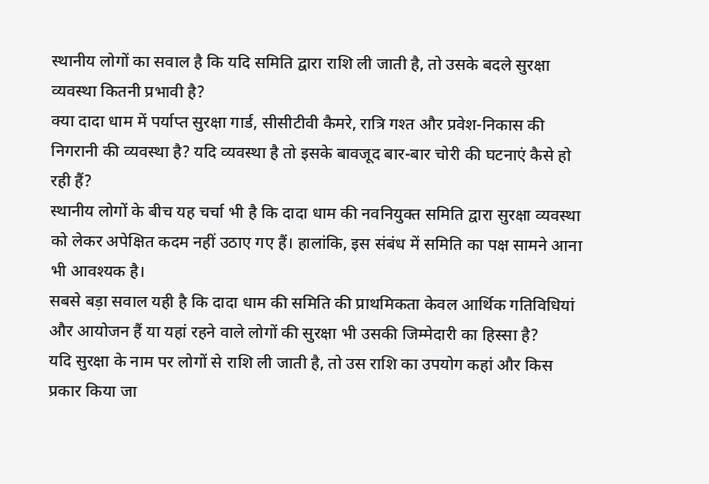स्थानीय लोगों का सवाल है कि यदि समिति द्वारा राशि ली जाती है, तो उसके बदले सुरक्षा व्यवस्था कितनी प्रभावी है?
क्या दादा धाम में पर्याप्त सुरक्षा गार्ड, सीसीटीवी कैमरे, रात्रि गश्त और प्रवेश-निकास की निगरानी की व्यवस्था है? यदि व्यवस्था है तो इसके बावजूद बार-बार चोरी की घटनाएं कैसे हो रही हैं?
स्थानीय लोगों के बीच यह चर्चा भी है कि दादा धाम की नवनियुक्त समिति द्वारा सुरक्षा व्यवस्था को लेकर अपेक्षित कदम नहीं उठाए गए हैं। हालांकि, इस संबंध में समिति का पक्ष सामने आना भी आवश्यक है।
सबसे बड़ा सवाल यही है कि दादा धाम की समिति की प्राथमिकता केवल आर्थिक गतिविधियां और आयोजन हैं या यहां रहने वाले लोगों की सुरक्षा भी उसकी जिम्मेदारी का हिस्सा है?
यदि सुरक्षा के नाम पर लोगों से राशि ली जाती है, तो उस राशि का उपयोग कहां और किस प्रकार किया जा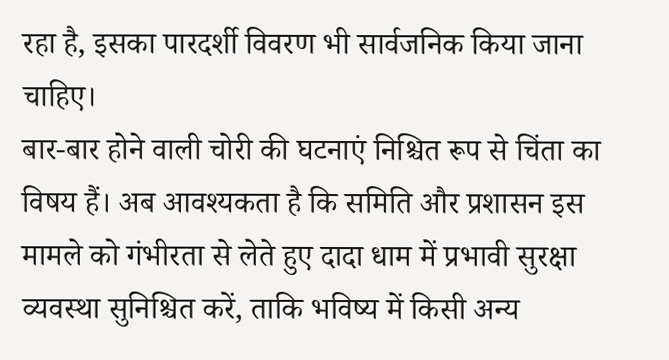रहा है, इसका पारदर्शी विवरण भी सार्वजनिक किया जाना चाहिए।
बार-बार होने वाली चोरी की घटनाएं निश्चित रूप से चिंता का विषय हैं। अब आवश्यकता है कि समिति और प्रशासन इस मामले को गंभीरता से लेते हुए दादा धाम में प्रभावी सुरक्षा व्यवस्था सुनिश्चित करें, ताकि भविष्य में किसी अन्य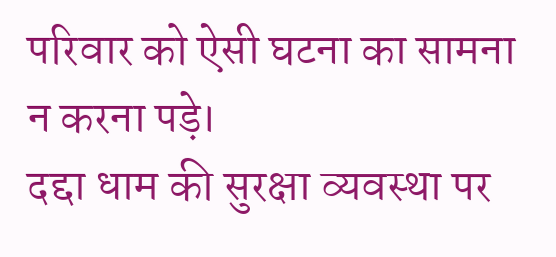परिवार को ऐसी घटना का सामना न करना पड़े।
दद्दा धाम की सुरक्षा व्यवस्था पर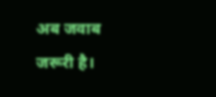अब जवाब जरूरी है।